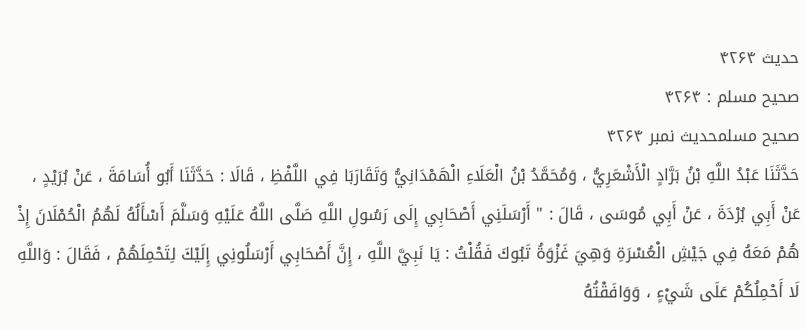حدیث ۴۲۶۴
صحیح مسلم : ۴۲۶۴
صحیح مسلمحدیث نمبر ۴۲۶۴
حَدَّثَنَا عَبْدُ اللَّهِ بْنُ بَرَّادٍ الْأَشْعَرِيُّ ، وَمُحَمَّدُ بْنُ الْعَلَاءِ الْهَمْدَانِيُّ وَتَقَارَبَا فِي اللَّفْظِ ، قَالَا : حَدَّثَنَا أَبُو أُسَامَةَ ، عَنْ بُرَيْدٍ ، عَنْ أَبِي بُرْدَةَ ، عَنْ أَبِي مُوسَى ، قَالَ : " أَرْسَلَنِي أَصْحَابِي إِلَى رَسُولِ اللَّهِ صَلَّى اللَّهُ عَلَيْهِ وَسَلَّمَ أَسْأَلُهُ لَهُمُ الْحُمْلَانَ إِذْ هُمْ مَعَهُ فِي جَيْشِ الْعُسْرَةِ وَهِيَ غَزْوَةُ تَبُوكَ فَقُلْتُ : يَا نَبِيَّ اللَّهِ ، إِنَّ أَصْحَابِي أَرْسَلُونِي إِلَيْكَ لِتَحْمِلَهُمْ ، فَقَالَ : وَاللَّهِ لَا أَحْمِلُكُمْ عَلَى شَيْءٍ ، وَوَافَقْتُهُ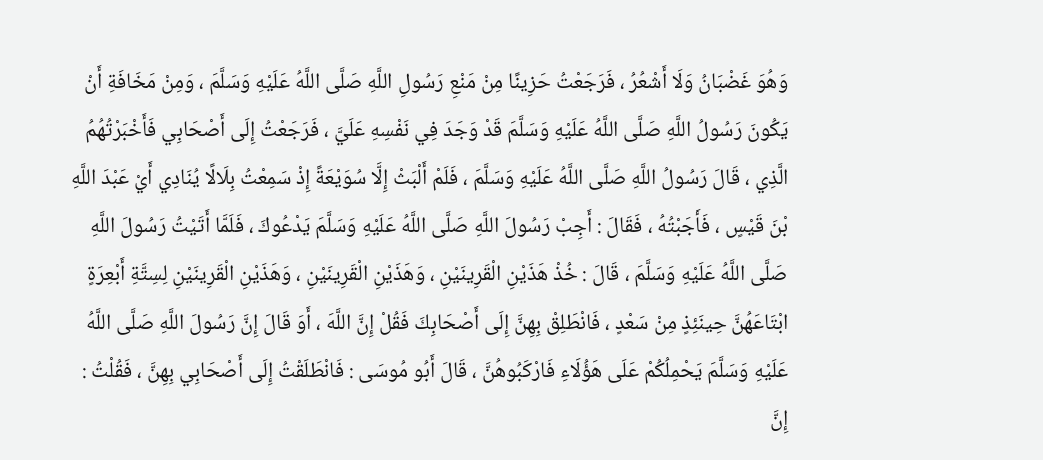وَهُوَ غَضْبَانُ وَلَا أَشْعُرُ ، فَرَجَعْتُ حَزِينًا مِنْ مَنْعِ رَسُولِ اللَّهِ صَلَّى اللَّهُ عَلَيْهِ وَسَلَّمَ ، وَمِنْ مَخَافَةِ أَنْ يَكُونَ رَسُولُ اللَّهِ صَلَّى اللَّهُ عَلَيْهِ وَسَلَّمَ قَدْ وَجَدَ فِي نَفْسِهِ عَلَيَّ ، فَرَجَعْتُ إِلَى أَصْحَابِي فَأَخْبَرْتُهُمُ الَّذِي ، قَالَ رَسُولُ اللَّهِ صَلَّى اللَّهُ عَلَيْهِ وَسَلَّمَ ، فَلَمْ أَلْبَثْ إِلَّا سُوَيْعَةً إِذْ سَمِعْتُ بِلَالًا يُنَادِي أَيْ عَبْدَ اللَّهِ بْنَ قَيْسٍ ، فَأَجَبْتُهُ ، فَقَالَ : أَجِبْ رَسُولَ اللَّهِ صَلَّى اللَّهُ عَلَيْهِ وَسَلَّمَ يَدْعُوكَ ، فَلَمَّا أَتَيْتُ رَسُولَ اللَّهِ صَلَّى اللَّهُ عَلَيْهِ وَسَلَّمَ ، قَالَ : خُذْ هَذَيْنِ الْقَرِينَيْنِ ، وَهَذَيْنِ الْقَرِينَيْنِ ، وَهَذَيْنِ الْقَرِينَيْنِ لِسِتَّةِ أَبْعِرَةٍ ابْتَاعَهُنَّ حِينَئِذٍ مِنْ سَعْدٍ ، فَانْطَلِقْ بِهِنَّ إِلَى أَصْحَابِكَ فَقُلْ إِنَّ اللَّهَ ، أَوَ قَالَ إِنَّ رَسُولَ اللَّهِ صَلَّى اللَّهُ عَلَيْهِ وَسَلَّمَ يَحْمِلُكُمْ عَلَى هَؤُلَاءِ فَارْكَبُوهُنَّ ، قَالَ أَبُو مُوسَى : فَانْطَلَقْتُ إِلَى أَصْحَابِي بِهِنَّ ، فَقُلْتُ : إِنَّ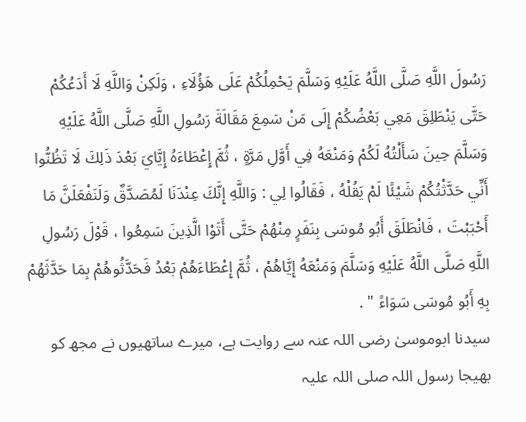رَسُولَ اللَّهِ صَلَّى اللَّهُ عَلَيْهِ وَسَلَّمَ يَحْمِلُكُمْ عَلَى هَؤُلَاءِ ، وَلَكِنْ وَاللَّهِ لَا أَدَعُكُمْ حَتَّى يَنْطَلِقَ مَعِي بَعْضُكُمْ إِلَى مَنْ سَمِعَ مَقَالَةَ رَسُولِ اللَّهِ صَلَّى اللَّهُ عَلَيْهِ وَسَلَّمَ حِينَ سَأَلْتُهُ لَكُمْ وَمَنْعَهُ فِي أَوَّلِ مَرَّةٍ ، ثُمَّ إِعْطَاءَهُ إِيَّايَ بَعْدَ ذَلِكَ لَا تَظُنُّوا أَنِّي حَدَّثْتُكُمْ شَيْئًا لَمْ يَقُلْهُ ، فَقَالُوا لِي : وَاللَّهِ إِنَّكَ عِنْدَنَا لَمُصَدَّقٌ وَلَنَفْعَلَنَّ مَا أَحْبَبْتَ ، فَانْطَلَقَ أَبُو مُوسَى بِنَفَرٍ مِنْهُمْ حَتَّى أَتَوْا الَّذِينَ سَمِعُوا ، قَوْلَ رَسُولِ اللَّهِ صَلَّى اللَّهُ عَلَيْهِ وَسَلَّمَ وَمَنْعَهُ إِيَّاهُمْ ، ثُمَّ إِعْطَاءَهُمْ بَعْدُ فَحَدَّثُوهُمْ بِمَا حَدَّثَهُمْ بِهِ أَبُو مُوسَى سَوَاءً " .
سیدنا ابوموسیٰ رضی اللہ عنہ سے روایت ہے، میرے ساتھیوں نے مجھ کو بھیجا رسول اللہ صلی اللہ علیہ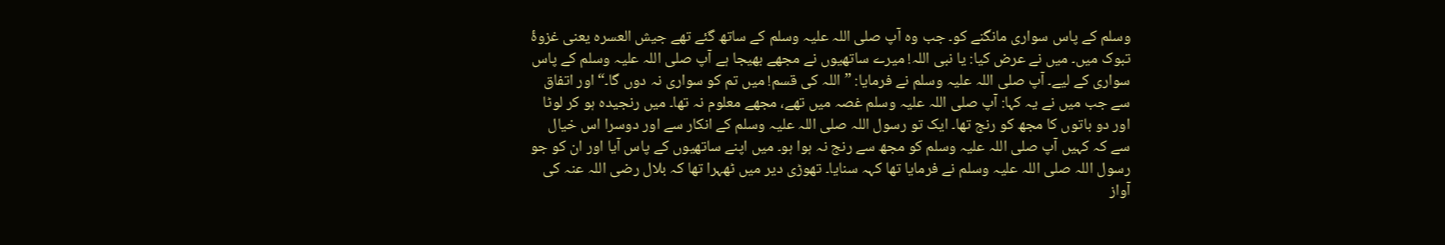وسلم کے پاس سواری مانگنے کو۔ جب وہ آپ صلی اللہ علیہ وسلم کے ساتھ گئے تھے جیش العسرہ یعنی غزوۂ تبوک میں۔ میں نے عرض کیا: یا نبی اللہ! میرے ساتھیوں نے مجھے بھیجا ہے آپ صلی اللہ علیہ وسلم کے پاس سواری کے لیے۔ آپ صلی اللہ علیہ وسلم نے فرمایا: ”اللہ کی قسم! میں تم کو سواری نہ دوں گا۔“ اور اتفاق سے جب میں نے یہ کہا: آپ صلی اللہ علیہ وسلم غصہ میں تھے، مجھے معلوم نہ تھا۔ میں رنجیدہ ہو کر لوٹا اور دو باتوں کا مجھ کو رنج تھا۔ ایک تو رسول اللہ صلی اللہ علیہ وسلم کے انکار سے اور دوسرا اس خیال سے کہ کہیں آپ صلی اللہ علیہ وسلم کو مجھ سے رنج نہ ہوا ہو۔ میں اپنے ساتھیوں کے پاس آیا اور ان کو جو رسول اللہ صلی اللہ علیہ وسلم نے فرمایا تھا کہہ سنایا۔ تھوڑی دیر میں ٹھہرا تھا کہ بلال رضی اللہ عنہ کی آواز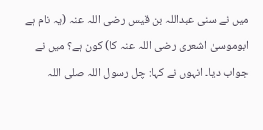میں نے سنی عبداللہ بن قیس رضی اللہ عنہ (یہ نام ہے ابوموسیٰ اشعری رضی اللہ عنہ کا) کون ہے؟ میں نے جواب دیا۔ انہوں نے کہا: چل رسول اللہ صلی اللہ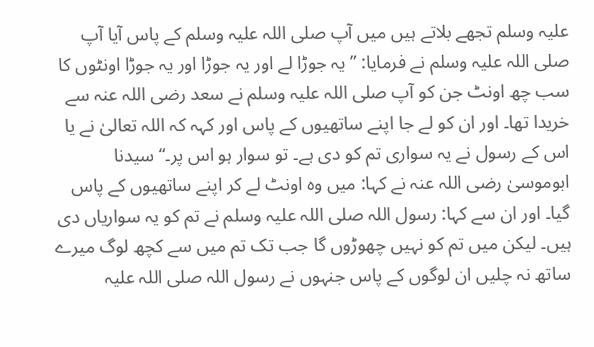علیہ وسلم تجھے بلاتے ہیں میں آپ صلی اللہ علیہ وسلم کے پاس آیا آپ صلی اللہ علیہ وسلم نے فرمایا: ”یہ جوڑا لے اور یہ جوڑا اور یہ جوڑا اونٹوں کا سب چھ اونٹ جن کو آپ صلی اللہ علیہ وسلم نے سعد رضی اللہ عنہ سے خریدا تھا۔ اور ان کو لے جا اپنے ساتھیوں کے پاس اور کہہ کہ اللہ تعالیٰ نے یا اس کے رسول نے یہ سواری تم کو دی ہے۔ تو سوار ہو اس پر۔“ سیدنا ابوموسیٰ رضی اللہ عنہ نے کہا: میں وہ اونٹ لے کر اپنے ساتھیوں کے پاس گیا۔ اور ان سے کہا: رسول اللہ صلی اللہ علیہ وسلم نے تم کو یہ سواریاں دی ہیں۔ لیکن میں تم کو نہیں چھوڑوں گا جب تک تم میں سے کچھ لوگ میرے ساتھ نہ چلیں ان لوگوں کے پاس جنہوں نے رسول اللہ صلی اللہ علیہ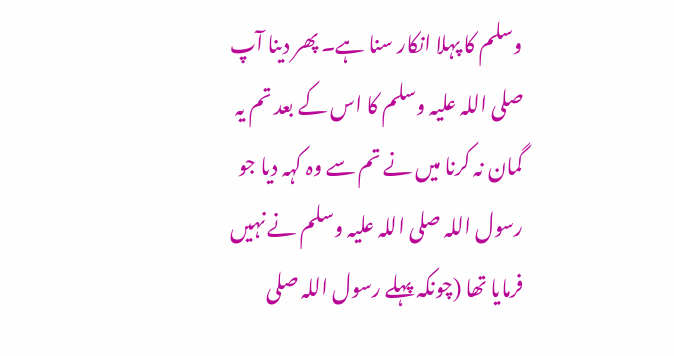وسلم کا پہلا انکار سنا ہے۔ پھر دینا آپ صلی اللہ علیہ وسلم کا اس کے بعد تم یہ گمان نہ کرنا میں نے تم سے وہ کہہ دیا جو رسول اللہ صلی اللہ علیہ وسلم نے نہیں فرمایا تھا (چونکہ پہلے رسول اللہ صلی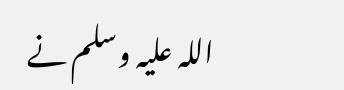اللہ علیہ وسلم نے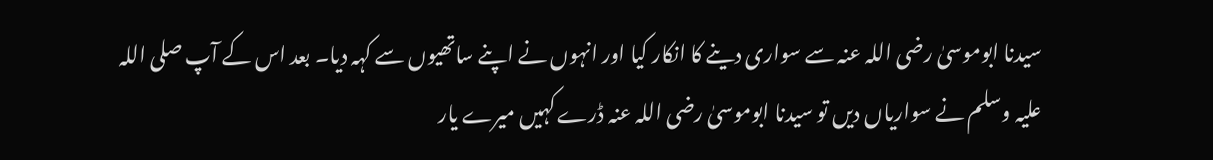سیدنا ابوموسیٰ رضی اللہ عنہ سے سواری دینے کا انکار کیا اور انہوں نے اپنے ساتھیوں سے کہہ دیا۔ بعد اس کے آپ صلی اللہ علیہ وسلم نے سواریاں دیں تو سیدنا ابوموسیٰ رضی اللہ عنہ ڈرے کہیں میرے یار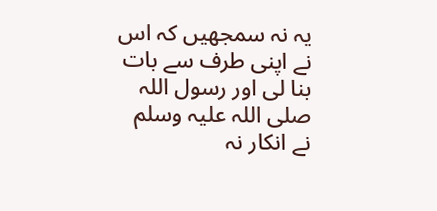یہ نہ سمجھیں کہ اس نے اپنی طرف سے بات بنا لی اور رسول اللہ صلی اللہ علیہ وسلم نے انکار نہ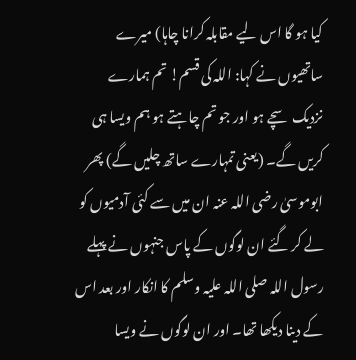کیا ہو گا اس لیے مقابلہ کرانا چاہا) میرے ساتھیوں نے کہا: اللہ کی قسم! تم ہمارے نزدیک سچے ہو اور جو تم چاہتے ہو ہم ویسا ہی کریں گے۔ (یعنی تمہارے ساتھ چلیں گے) پھر ابوموسیٰ رضی اللہ عنہ ان میں سے کئی آدمیوں کو لے کر گئے ان لوگوں کے پاس جنہوں نے پہلے رسول اللہ صلی اللہ علیہ وسلم کا انکار اور بعد اس کے دینا دیکھا تھا۔ اور ان لوگوں نے ویسا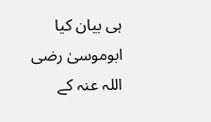ہی بیان کیا ابوموسیٰ رضی اللہ عنہ کے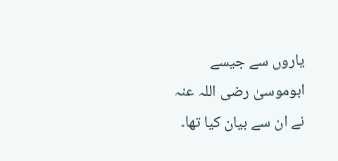یاروں سے جیسے ابوموسیٰ رضی اللہ عنہ نے ان سے بیان کیا تھا۔